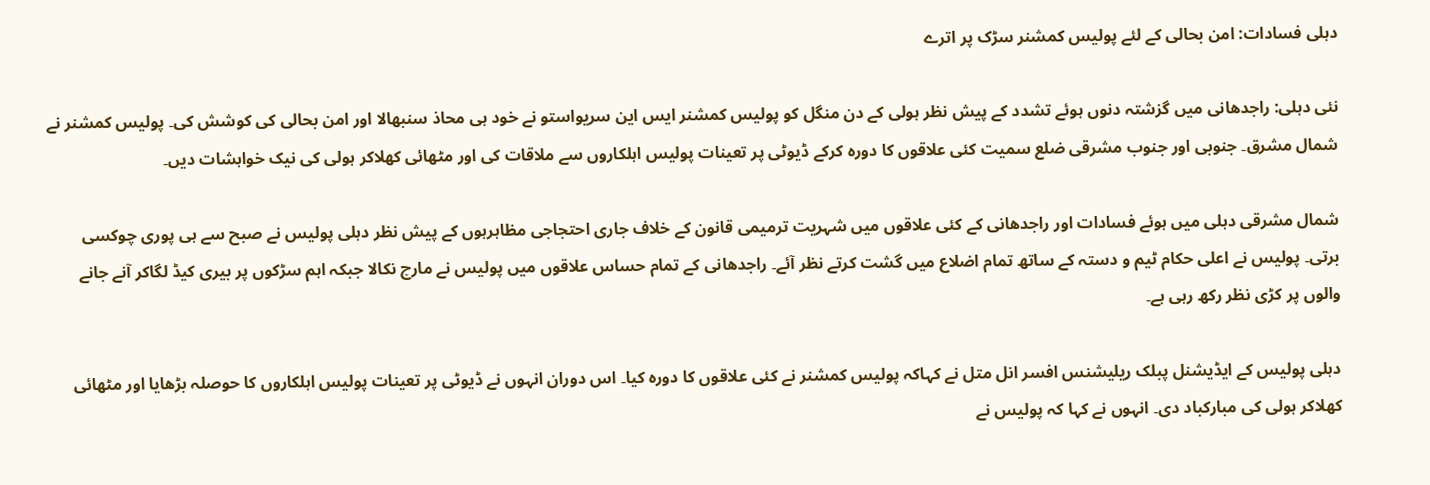دہلی فسادات: امن بحالی کے لئے پولیس کمشنر سڑک پر اترے

نئی دہلی: راجدھانی میں گزشتہ دنوں ہوئے تشدد کے پیش نظر ہولی کے دن منگل کو پولیس کمشنر ایس این سریواستو نے خود ہی محاذ سنبھالا اور امن بحالی کی کوشش کی۔ پولیس کمشنر نے شمال مشرق۔ جنوبی اور جنوب مشرقی ضلع سمیت کئی علاقوں کا دورہ کرکے ڈیوٹی پر تعینات پولیس اہلکاروں سے ملاقات کی اور مٹھائی کھلاکر ہولی کی نیک خواہشات دیں۔

شمال مشرقی دہلی میں ہوئے فسادات اور راجدھانی کے کئی علاقوں میں شہریت ترمیمی قانون کے خلاف جاری احتجاجی مظاہرہوں کے پیش نظر دہلی پولیس نے صبح سے ہی پوری چوکسی برتی۔ پولیس نے اعلی حکام ٹیم و دستہ کے ساتھ تمام اضلاع میں گشت کرتے نظر آئے۔ راجدھانی کے تمام حساس علاقوں میں پولیس نے مارچ نکالا جبکہ اہم سڑکوں پر بیری کیڈ لگاکر آنے جانے والوں پر کڑی نظر رکھ رہی ہے۔

دہلی پولیس کے ایڈیشنل پبلک ریلیشنس افسر انل متل نے کہاکہ پولیس کمشنر نے کئی علاقوں کا دورہ کیا۔ اس دوران انہوں نے ڈیوٹی پر تعینات پولیس اہلکاروں کا حوصلہ بڑھایا اور مٹھائی کھلاکر ہولی کی مبارکباد دی۔ انہوں نے کہا کہ پولیس نے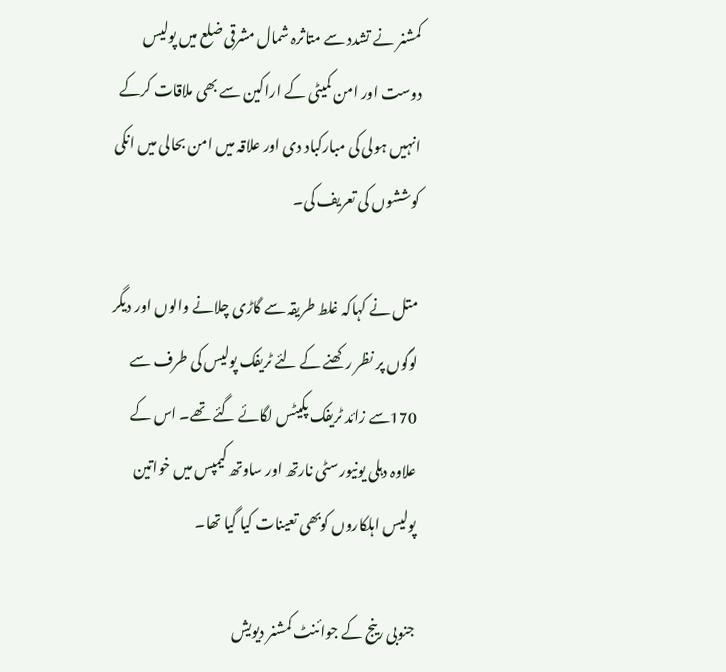کمشنر نے تشدد سے متاثرہ شمال مشرقی ضلع میں پولیس دوست اور امن کمیٹی کے اراکین سے بھی ملاقات کرکے انہیں ہولی کی مبارکباد دی اور علاقہ میں امن بحالی میں انکی کوششوں کی تعریف کی۔

متل نے کہاکہ غلط طریقہ سے گاڑی چلانے والوں اور دیگر لوگوں پر نظر رکھنے کے لئے ٹریفک پولیس کی طرف سے 170سے زائد ٹریفک پکیٹس لگائے گئے تھے۔ اس کے علاوہ دہلی یونیورسٹی نارتھ اور ساوتھ کیمپس میں خواتین پولیس اہلکاروں کوبھی تعینات کیا گیا تھا۔

جنوبی رینج کے جوائنٹ کمشنر دیویش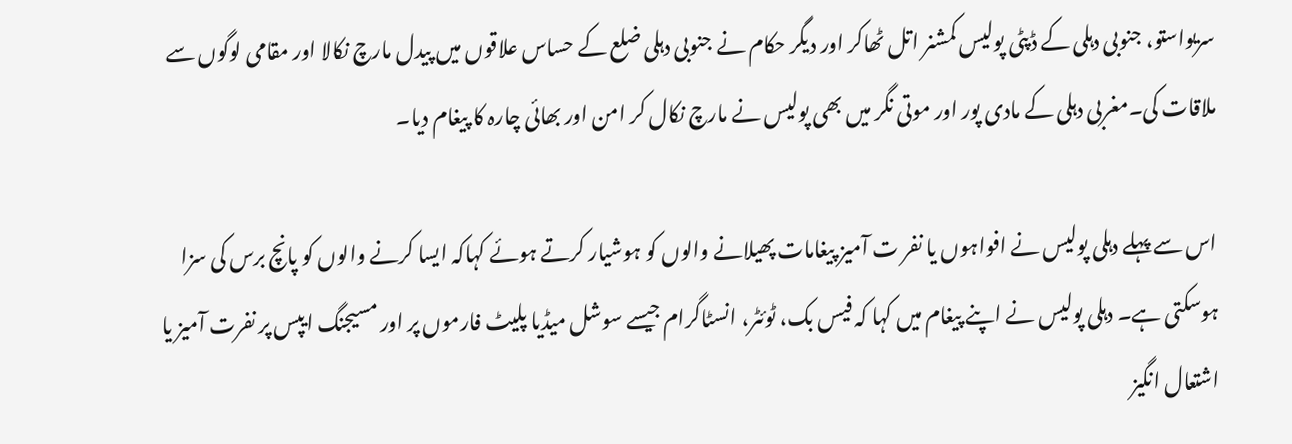سریواستو، جنوبی دہلی کے ڈپٹی پولیس کمشنر اتل ٹھاکر اور دیگر حکام نے جنوبی دہلی ضلع کے حساس علاقوں میں پیدل مارچ نکالا اور مقامی لوگوں سے ملاقات کی۔مغربی دہلی کے مادی پور اور موتی نگر میں بھی پولیس نے مارچ نکال کر امن اور بھائی چارہ کا پیغام دیا۔

اس سے پہلے دہلی پولیس نے افواہوں یا نفر ت آمیز پیغامات پھیلانے والوں کو ہوشیار کرتے ہوئے کہاکہ ایسا کرنے والوں کو پانچ برس کی سزا ہوسکتی ہے۔ دہلی پولیس نے اپنے پیغام میں کہا کہ فیس بک، ٹوئٹر، انسٹاگرام جیسے سوشل میڈیا پلیٹ فارموں پر اور مسیجنگ ایپس پر نفرت آمیز یا اشتعال انگیز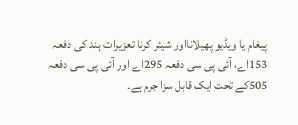پیغام یا ویڈیو پھیلانااور شیئر کرنا تعزیرات ہند کی دفعہ 153اے، آئی پی سی دفعہ 295اے اور آئی پی سی دفعہ 505کے تحت ایک قابل سزا جرم ہے۔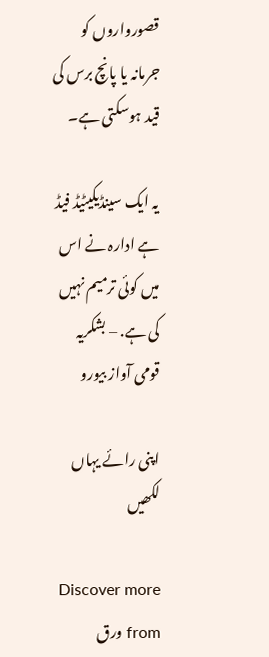قصورواروں کو جرمانہ یا پانچ برس کی قید ہوسکتی ہے۔

یہ ایک سینڈیکیٹیڈ فیڈ ہے ادارہ نے اس میں کوئی ترمیم نہیں کی ہے. – بشکریہ قومی آواز بیورو

اپنی رائے یہاں لکھیں

Discover more from ورق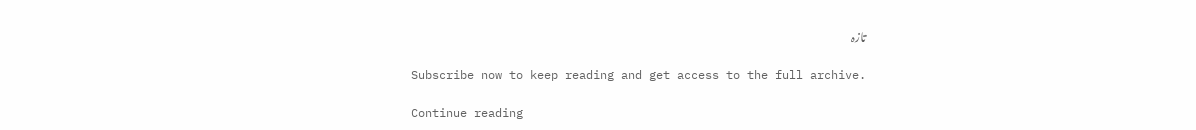تازہ

Subscribe now to keep reading and get access to the full archive.

Continue reading